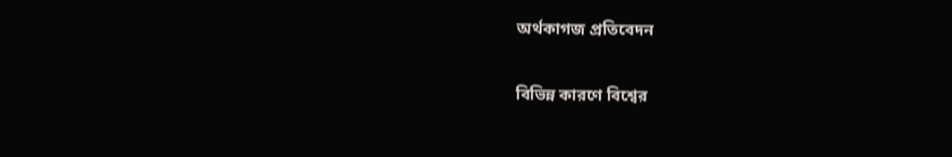অর্থকাগজ প্রতিবেদন

বিভিন্ন কারণে বিশ্বের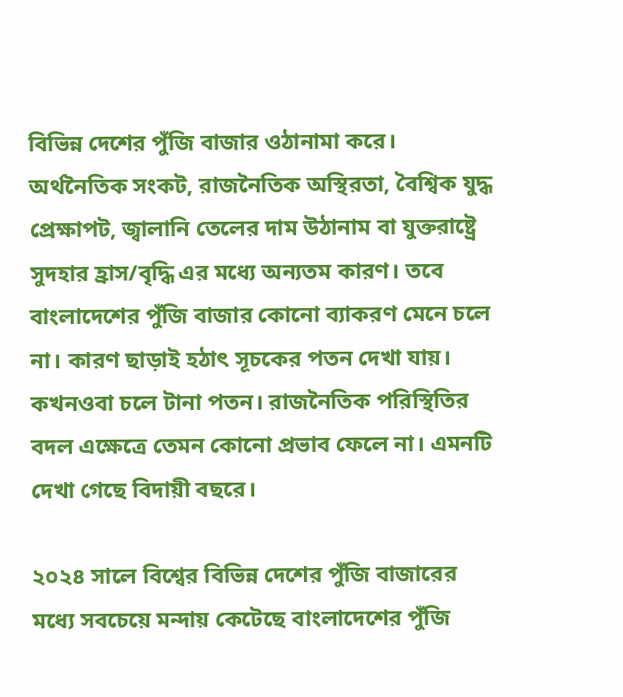বিভিন্ন দেশের পুঁজি বাজার ওঠানামা করে। অর্থনৈতিক সংকট, রাজনৈতিক অস্থিরতা, বৈশ্বিক যুদ্ধ প্রেক্ষাপট, জ্বালানি তেলের দাম উঠানাম বা যুক্তরাষ্ট্রে সুদহার হ্রাস/বৃদ্ধি এর মধ্যে অন্যতম কারণ। তবে বাংলাদেশের পুঁজি বাজার কোনো ব্যাকরণ মেনে চলে না। কারণ ছাড়াই হঠাৎ সূচকের পতন দেখা যায়। কখনওবা চলে টানা পতন। রাজনৈতিক পরিস্থিতির বদল এক্ষেত্রে তেমন কোনো প্রভাব ফেলে না। এমনটি দেখা গেছে বিদায়ী বছরে।

২০২৪ সালে বিশ্বের বিভিন্ন দেশের পুঁজি বাজারের মধ্যে সবচেয়ে মন্দায় কেটেছে বাংলাদেশের পুঁজি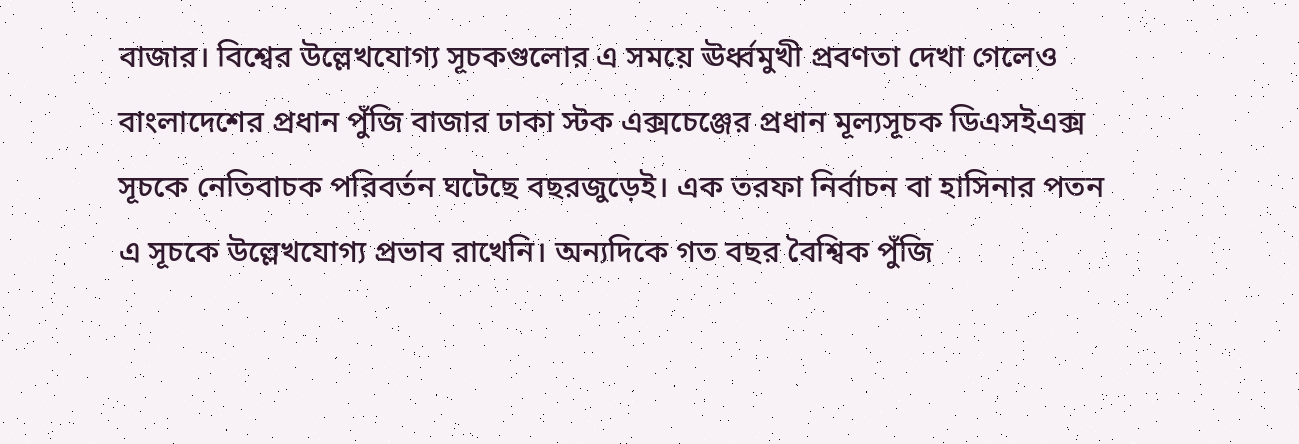বাজার। বিশ্বের উল্লেখযোগ্য সূচকগুলোর এ সময়ে ঊর্ধ্বমুখী প্রবণতা দেখা গেলেও বাংলাদেশের প্রধান পুঁজি বাজার ঢাকা স্টক এক্সচেঞ্জের প্রধান মূল্যসূচক ডিএসইএক্স সূচকে নেতিবাচক পরিবর্তন ঘটেছে বছরজুড়েই। এক তরফা নির্বাচন বা হাসিনার পতন এ সূচকে উল্লেখযোগ্য প্রভাব রাখেনি। অন্যদিকে গত বছর বৈশ্বিক পুঁজি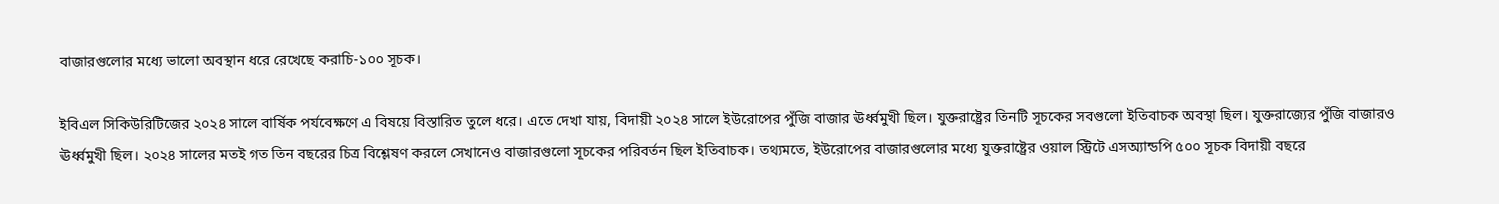বাজারগুলোর মধ্যে ভালো অবস্থান ধরে রেখেছে করাচি-১০০ সূচক।

ইবিএল সিকিউরিটিজের ২০২৪ সালে বার্ষিক পর্যবেক্ষণে এ বিষয়ে বিস্তারিত তুলে ধরে। এতে দেখা যায়, বিদায়ী ২০২৪ সালে ইউরোপের পুঁজি বাজার ঊর্ধ্বমুখী ছিল। যুক্তরাষ্ট্রের তিনটি সূচকের সবগুলো ইতিবাচক অবস্থা ছিল। যুক্তরাজ্যের পুঁজি বাজারও ঊর্ধ্বমুখী ছিল। ২০২৪ সালের মতই গত তিন বছরের চিত্র বিশ্লেষণ করলে সেখানেও বাজারগুলো সূচকের পরিবর্তন ছিল ইতিবাচক। তথ্যমতে, ইউরোপের বাজারগুলোর মধ্যে যুক্তরাষ্ট্রের ওয়াল স্ট্রিটে এসঅ্যান্ডপি ৫০০ সূচক বিদায়ী বছরে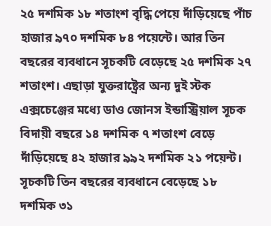২৫ দশমিক ১৮ শতাংশ বৃদ্ধি পেয়ে দাঁড়িয়েছে পাঁচ হাজার ৯৭০ দশমিক ৮৪ পয়েন্টে। আর তিন বছরের ব্যবধানে সূচকটি বেড়েছে ২৫ দশমিক ২৭ শতাংশ। এছাড়া যুক্তরাষ্ট্রের অন্য দুই স্টক এক্সচেঞ্জের মধ্যে ডাও জোনস ইন্ডাস্ট্রিয়াল সূচক বিদায়ী বছরে ১৪ দশমিক ৭ শতাংশ বেড়ে দাঁড়িয়েছে ৪২ হাজার ৯৯২ দশমিক ২১ পয়েন্ট। সূচকটি তিন বছরের ব্যবধানে বেড়েছে ১৮ দশমিক ৩১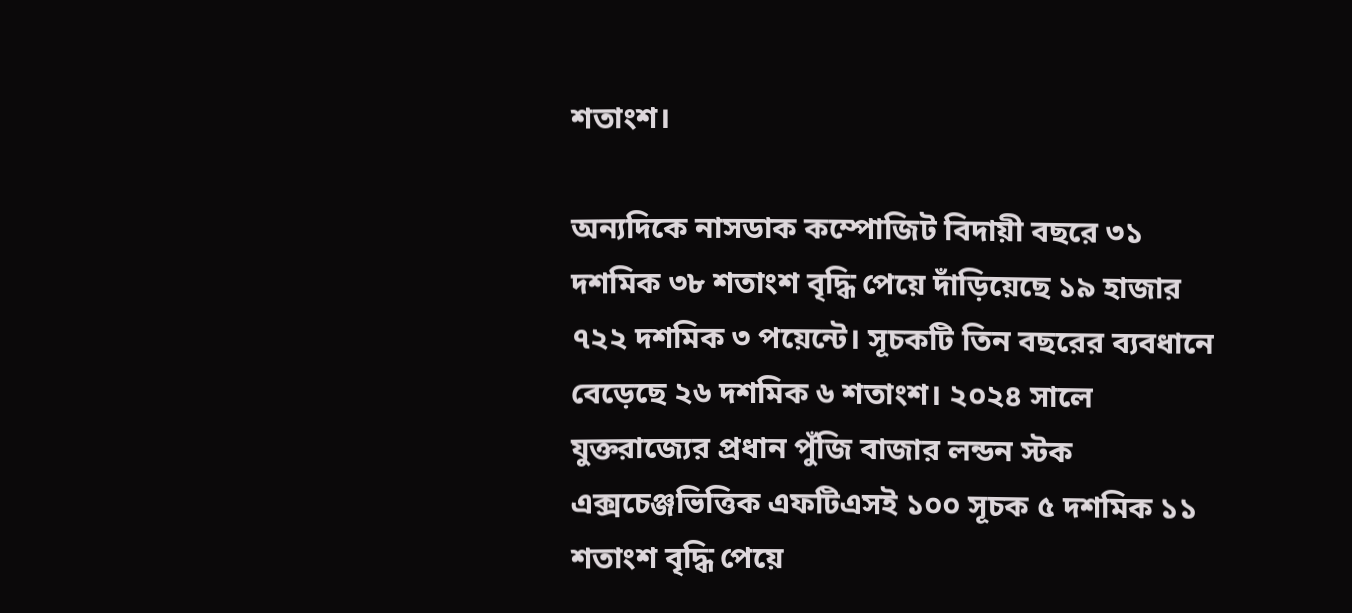শতাংশ।

অন্যদিকে নাসডাক কম্পোজিট বিদায়ী বছরে ৩১ দশমিক ৩৮ শতাংশ বৃদ্ধি পেয়ে দাঁড়িয়েছে ১৯ হাজার ৭২২ দশমিক ৩ পয়েন্টে। সূচকটি তিন বছরের ব্যবধানে বেড়েছে ২৬ দশমিক ৬ শতাংশ। ২০২৪ সালে যুক্তরাজ্যের প্রধান পুঁজি বাজার লন্ডন স্টক এক্সচেঞ্জভিত্তিক এফটিএসই ১০০ সূচক ৫ দশমিক ১১ শতাংশ বৃদ্ধি পেয়ে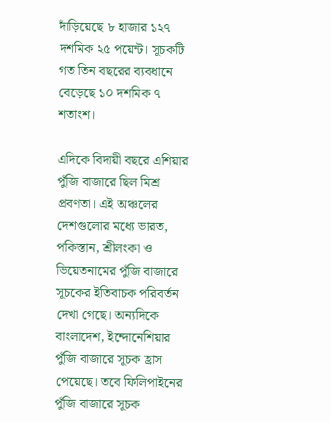দাঁড়িয়েছে ৮ হাজার ১২৭ দশমিক ২৫ পয়েন্ট। সূচকটি গত তিন বছরের ব্যবধানে বেড়েছে ১০ দশমিক ৭ শতাংশ।

এদিকে বিদায়ী বছরে এশিয়ার পুঁজি বাজারে ছিল মিশ্র প্রবণতা। এই অঞ্চলের দেশগুলোর মধ্যে ভারত, পকিস্তান, শ্রীলংকা ও ভিয়েতনামের পুঁজি বাজারে সূচকের ইতিবাচক পরিবর্তন দেখা গেছে। অন্যদিকে বাংলাদেশ, ইন্দোনেশিয়ার পুঁজি বাজারে সূচক হ্রাস পেয়েছে। তবে ফিলিপাইনের পুঁজি বাজারে সূচক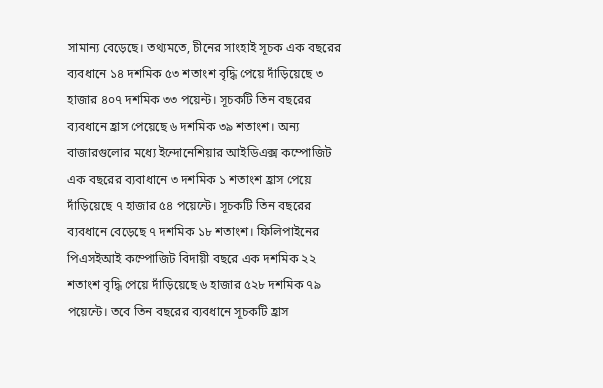সামান্য বেড়েছে। তথ্যমতে, চীনের সাংহাই সূচক এক বছরের ব্যবধানে ১৪ দশমিক ৫৩ শতাংশ বৃদ্ধি পেয়ে দাঁড়িয়েছে ৩ হাজার ৪০৭ দশমিক ৩৩ পয়েন্ট। সূচকটি তিন বছরের ব্যবধানে হ্রাস পেয়েছে ৬ দশমিক ৩৯ শতাংশ। অন্য বাজারগুলোর মধ্যে ইন্দোনেশিয়ার আইডিএক্স কম্পোজিট এক বছরের ব্যবাধানে ৩ দশমিক ১ শতাংশ হ্রাস পেয়ে দাঁড়িয়েছে ৭ হাজার ৫৪ পয়েন্টে। সূচকটি তিন বছরের ব্যবধানে বেড়েছে ৭ দশমিক ১৮ শতাংশ। ফিলিপাইনের পিএসইআই কম্পোজিট বিদায়ী বছরে এক দশমিক ২২ শতাংশ বৃদ্ধি পেয়ে দাঁড়িয়েছে ৬ হাজার ৫২৮ দশমিক ৭৯ পয়েন্টে। তবে তিন বছরের ব্যবধানে সূচকটি হ্রাস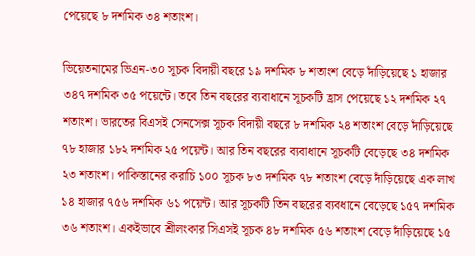পেয়েছে ৮ দশমিক ৩৪ শতাংশ।

ভিয়েতনামের ভিএন-৩০ সূচক বিদায়ী বছরে ১৯ দশমিক ৮ শতাংশ বেড়ে দাঁড়িয়েছে ১ হাজার ৩৪৭ দশমিক ৩৫ পয়েন্টে। তবে তিন বছরের ব্যবাধানে সূচকটি হ্রাস পেয়েছে ১২ দশমিক ২৭ শতাংশ। ভারতের বিএসই সেনসেক্স সূচক বিদায়ী বছরে ৮ দশমিক ২৪ শতাংশ বেড়ে দাঁড়িয়েছে ৭৮ হাজার ১৮২ দশমিক ২৫ পয়েন্ট। আর তিন বছরের ব্যবাধানে সূচকটি বেড়েছে ৩৪ দশমিক ২৩ শতাংশ। পাকিস্তানের করাচি ১০০ সূচক ৮৩ দশমিক ৭৮ শতাংশ বেড়ে দাঁড়িয়েছে এক লাখ ১৪ হাজার ৭৫৬ দশমিক ৬১ পয়েন্ট। আর সূচকটি তিন বছরের ব্যবধানে বেড়েছে ১৫৭ দশমিক ৩৬ শতাংশ। একইভাবে শ্রীলংকার সিএসই সূচক ৪৮ দশমিক ৫৬ শতাংশ বেড়ে দাঁড়িয়েছে ১৫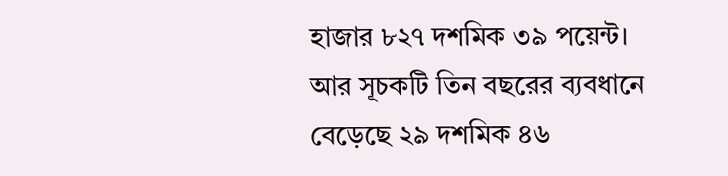হাজার ৮২৭ দশমিক ৩৯ পয়েন্ট। আর সূচকটি তিন বছরের ব্যবধানে বেড়েছে ২৯ দশমিক ৪৬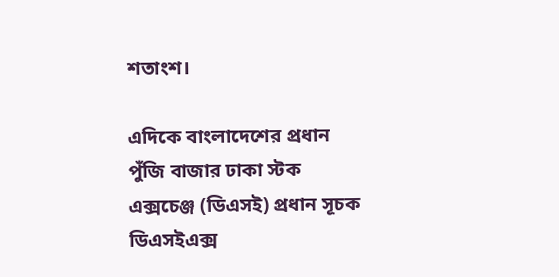শতাংশ।

এদিকে বাংলাদেশের প্রধান পুঁজি বাজার ঢাকা স্টক এক্সচেঞ্জ (ডিএসই) প্রধান সূচক ডিএসইএক্স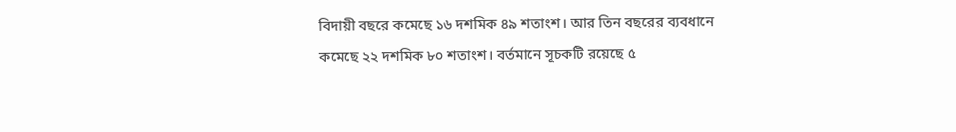বিদায়ী বছরে কমেছে ১৬ দশমিক ৪৯ শতাংশ। আর তিন বছরের ব্যবধানে কমেছে ২২ দশমিক ৮০ শতাংশ। বর্তমানে সূচকটি রয়েছে ৫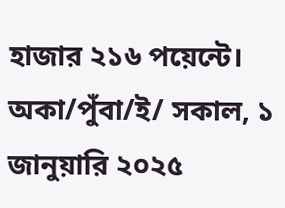হাজার ২১৬ পয়েন্টে।
অকা/পুঁবা/ই/ সকাল, ১ জানুয়ারি ২০২৫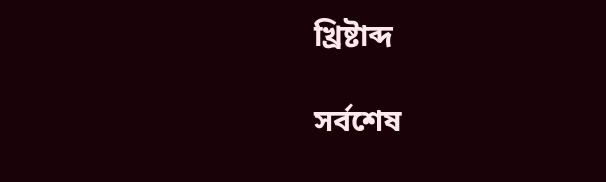খ্রিষ্টাব্দ

সর্বশেষ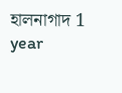হালনাগাদ 1 year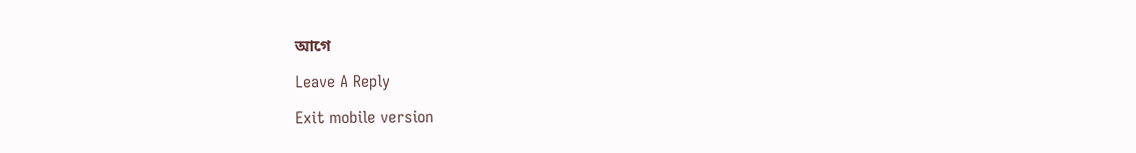আগে

Leave A Reply

Exit mobile version